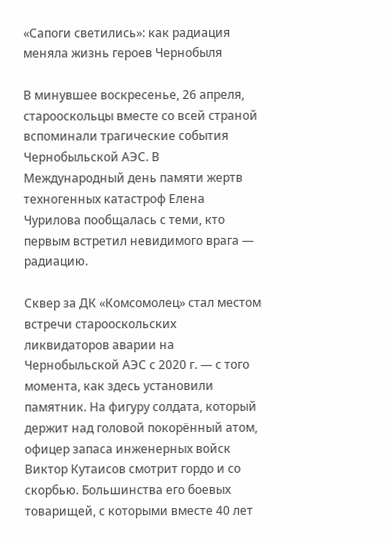«Сапоги светились»: как радиация меняла жизнь героев Чернобыля

В минувшее воскресенье, 26 апреля, старооскольцы вместе со всей страной вспоминали трагические события Чернобыльской АЭС. В Международный день памяти жертв техногенных катастроф Елена Чурилова пообщалась с теми, кто первым встретил невидимого врага — радиацию.

Сквер за ДК «Комсомолец» стал местом встречи старооскольских ликвидаторов аварии на Чернобыльской АЭС с 2020 г. — с того момента, как здесь установили памятник. На фигуру солдата, который держит над головой покорённый атом, офицер запаса инженерных войск Виктор Кутаисов смотрит гордо и со скорбью. Большинства его боевых товарищей, с которыми вместе 40 лет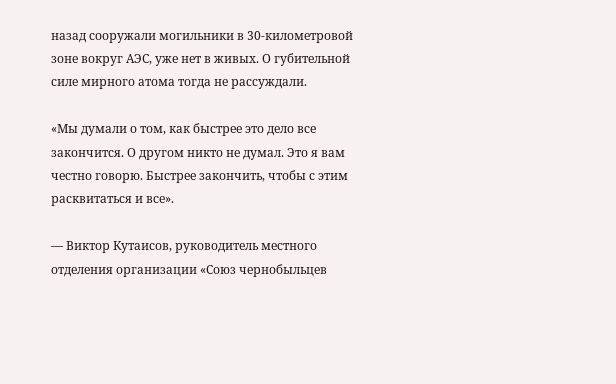назад сооружали могильники в 30-километровой зоне вокруг АЭС, уже нет в живых. О губительной силе мирного атома тогда не рассуждали.

«Мы думали о том, как быстрее это дело все закончится. О другом никто не думал. Это я вам честно говорю. Быстрее закончить, чтобы с этим расквитаться и все».

— Виктор Кутаисов, руководитель местного отделения организации «Союз чернобыльцев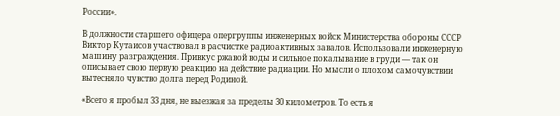России».

В должности старшего офицера опергруппы инженерных войск Министерства обороны СССР Виктор Кутаисов участвовал в расчистке радиоактивных завалов. Использовали инженерную машину разграждения. Привкус ржавой воды и сильное покалывание в груди — так он описывает свою первую реакцию на действие радиации. Но мысли о плохом самочувствии вытесняло чувство долга перед Родиной.

«Всего я пробыл 33 дня, не выезжая за пределы 30 километров. То есть я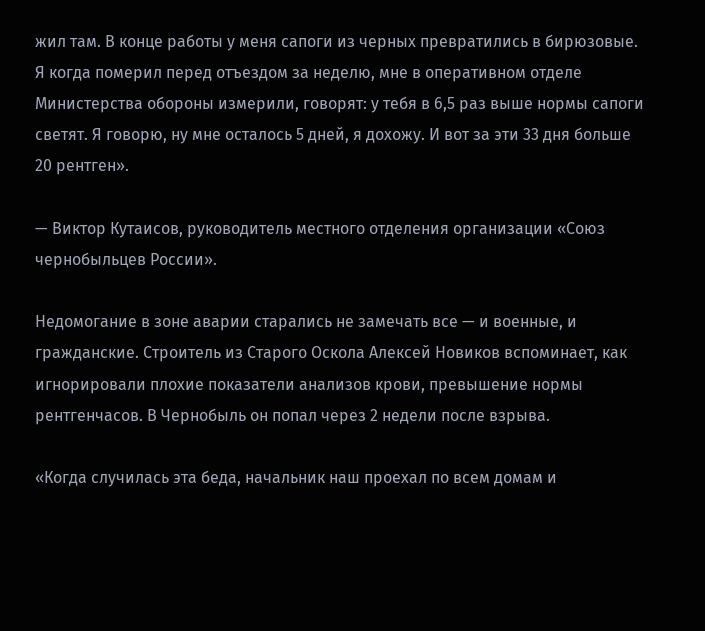жил там. В конце работы у меня сапоги из черных превратились в бирюзовые. Я когда померил перед отъездом за неделю, мне в оперативном отделе Министерства обороны измерили, говорят: у тебя в 6,5 раз выше нормы сапоги светят. Я говорю, ну мне осталось 5 дней, я дохожу. И вот за эти 33 дня больше 20 рентген».

— Виктор Кутаисов, руководитель местного отделения организации «Союз чернобыльцев России».

Недомогание в зоне аварии старались не замечать все — и военные, и гражданские. Строитель из Старого Оскола Алексей Новиков вспоминает, как игнорировали плохие показатели анализов крови, превышение нормы рентгенчасов. В Чернобыль он попал через 2 недели после взрыва.

«Когда случилась эта беда, начальник наш проехал по всем домам и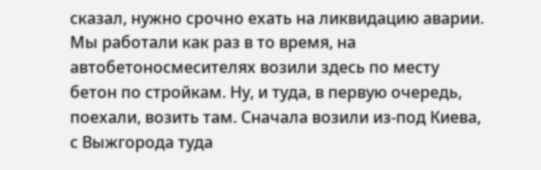сказал, нужно срочно ехать на ликвидацию аварии. Мы работали как раз в то время, на автобетоносмесителях возили здесь по месту бетон по стройкам. Ну, и туда, в первую очередь, поехали, возить там. Сначала возили из-под Киева, с Выжгорода туда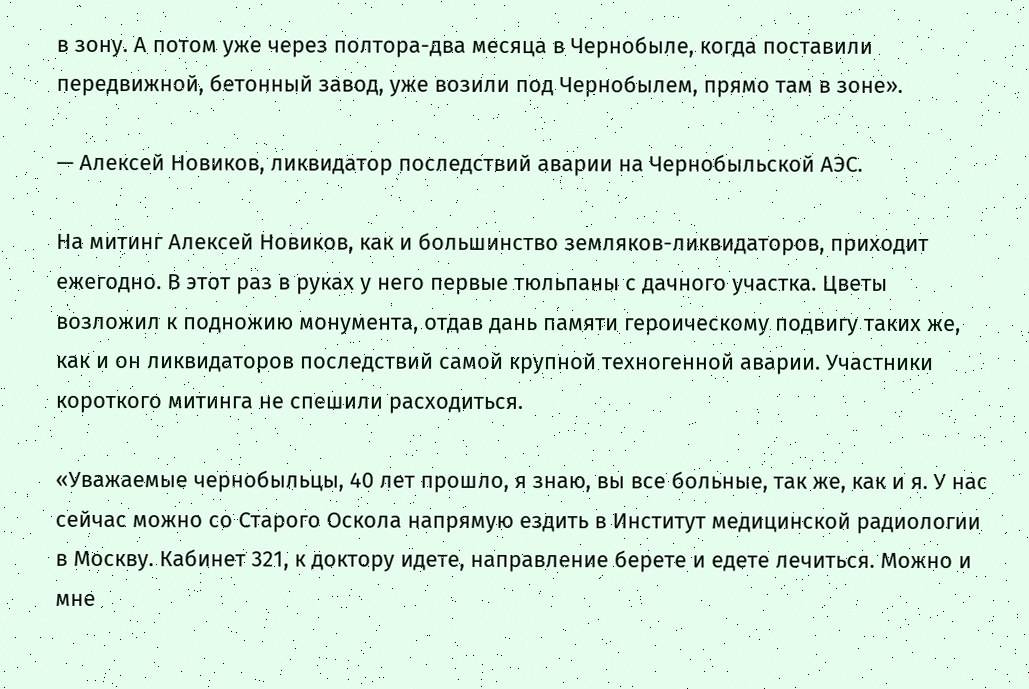в зону. А потом уже через полтора-два месяца в Чернобыле, когда поставили передвижной, бетонный завод, уже возили под Чернобылем, прямо там в зоне».

— Алексей Новиков, ликвидатор последствий аварии на Чернобыльской АЭС.

На митинг Алексей Новиков, как и большинство земляков-ликвидаторов, приходит ежегодно. В этот раз в руках у него первые тюльпаны с дачного участка. Цветы возложил к подножию монумента, отдав дань памяти героическому подвигу таких же, как и он ликвидаторов последствий самой крупной техногенной аварии. Участники короткого митинга не спешили расходиться.

«Уважаемые чернобыльцы, 40 лет прошло, я знаю, вы все больные, так же, как и я. У нас сейчас можно со Старого Оскола напрямую ездить в Институт медицинской радиологии в Москву. Кабинет 321, к доктору идете, направление берете и едете лечиться. Можно и мне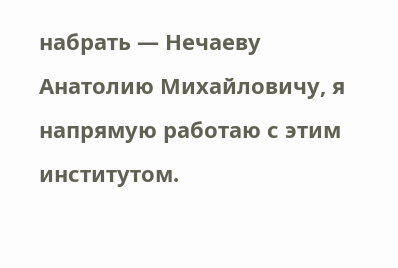набрать — Нечаеву Анатолию Михайловичу, я напрямую работаю с этим институтом.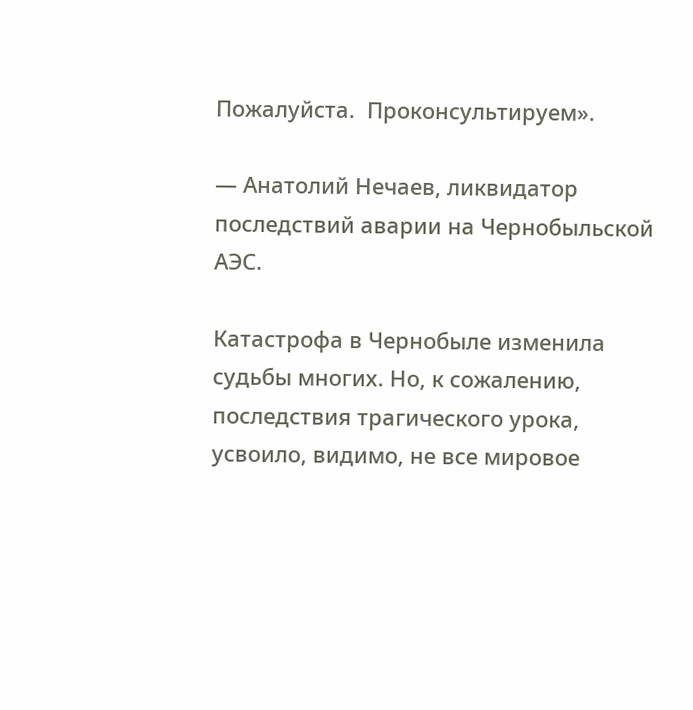Пожалуйста.  Проконсультируем».

— Анатолий Нечаев, ликвидатор последствий аварии на Чернобыльской АЭС.

Катастрофа в Чернобыле изменила судьбы многих. Но, к сожалению, последствия трагического урока, усвоило, видимо, не все мировое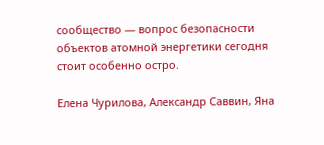сообщество — вопрос безопасности объектов атомной энергетики сегодня стоит особенно остро.

Елена Чурилова, Александр Саввин, Яна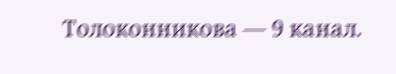Толоконникова — 9 канал.